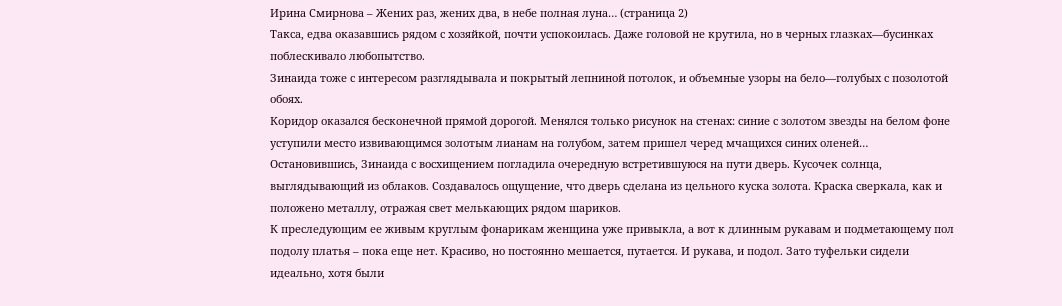Ирина Смирнова – Жених раз, жених два, в небе полная луна… (страница 2)
Такса, едва оказавшись рядом с хозяйкой, почти успокоилась. Даже головой не крутила, но в черных глазках—бусинках поблескивало любопытство.
Зинаида тоже с интересом разглядывала и покрытый лепниной потолок, и объемные узоры на бело—голубых с позолотой обоях.
Коридор оказался бесконечной прямой дорогой. Менялся только рисунок на стенах: синие с золотом звезды на белом фоне уступили место извивающимся золотым лианам на голубом, затем пришел черед мчащихся синих оленей…
Остановившись, Зинаида с восхищением погладила очередную встретившуюся на пути дверь. Кусочек солнца, выглядывающий из облаков. Создавалось ощущение, что дверь сделана из цельного куска золота. Краска сверкала, как и положено металлу, отражая свет мелькающих рядом шариков.
К преследующим ее живым круглым фонарикам женщина уже привыкла, а вот к длинным рукавам и подметающему пол подолу платья – пока еще нет. Красиво, но постоянно мешается, путается. И рукава, и подол. Зато туфельки сидели идеально, хотя были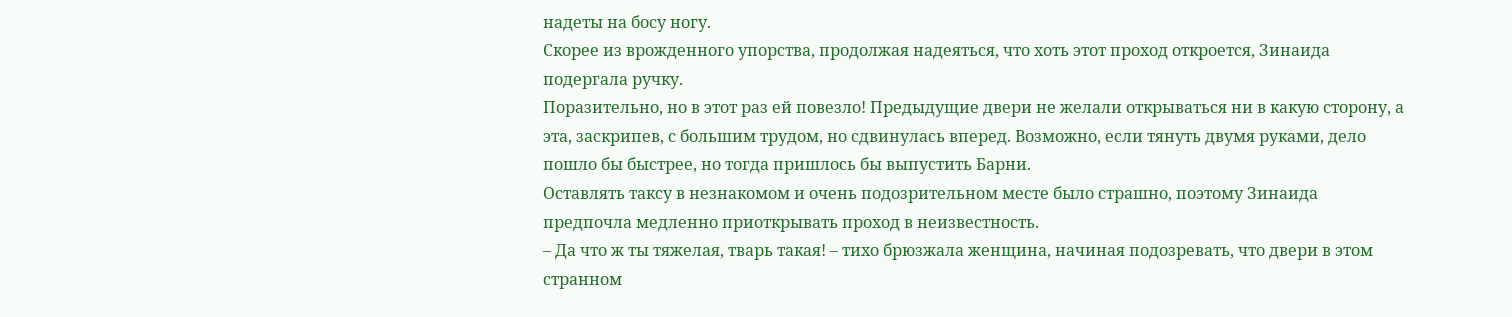надеты на босу ногу.
Скорее из врожденного упорства, продолжая надеяться, что хоть этот проход откроется, Зинаида подергала ручку.
Поразительно, но в этот раз ей повезло! Предыдущие двери не желали открываться ни в какую сторону, а эта, заскрипев, с большим трудом, но сдвинулась вперед. Возможно, если тянуть двумя руками, дело пошло бы быстрее, но тогда пришлось бы выпустить Барни.
Оставлять таксу в незнакомом и очень подозрительном месте было страшно, поэтому Зинаида предпочла медленно приоткрывать проход в неизвестность.
– Да что ж ты тяжелая, тварь такая! – тихо брюзжала женщина, начиная подозревать, что двери в этом странном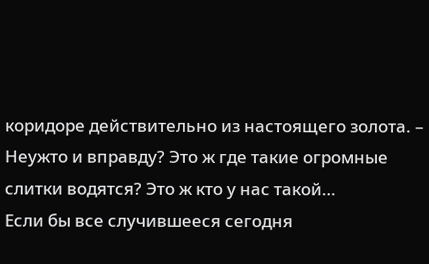коридоре действительно из настоящего золота. – Неужто и вправду? Это ж где такие огромные слитки водятся? Это ж кто у нас такой…
Если бы все случившееся сегодня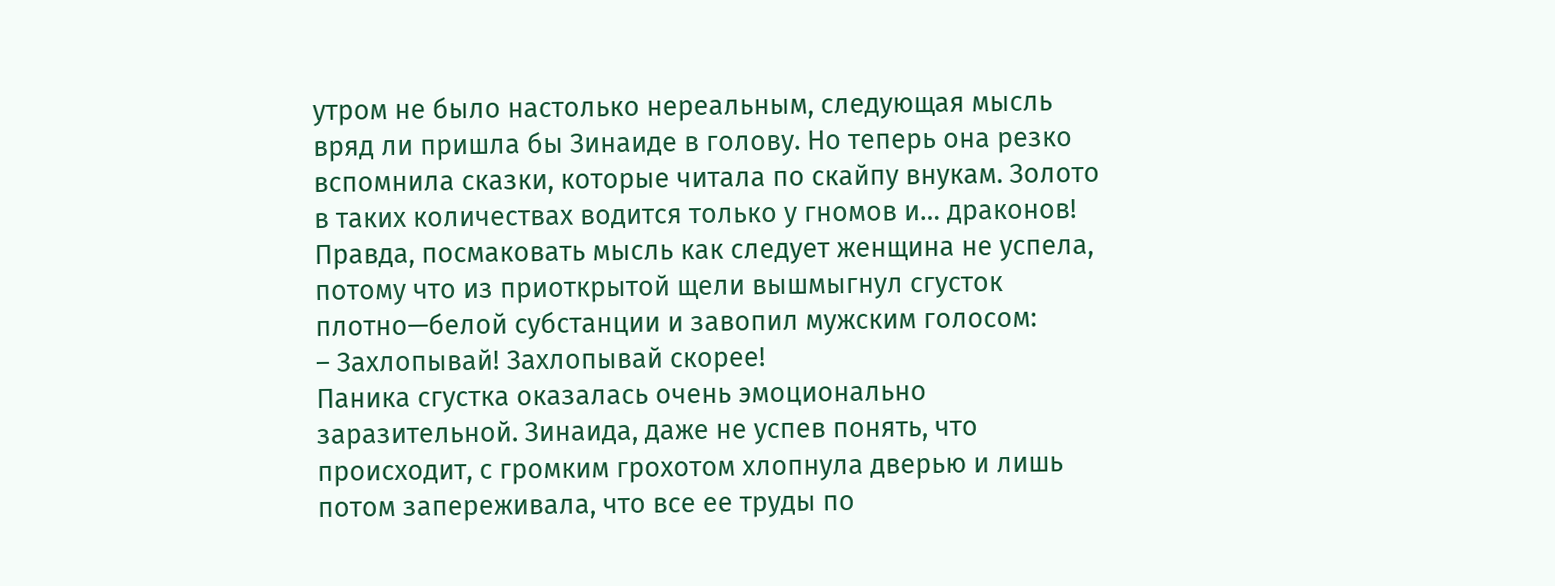утром не было настолько нереальным, следующая мысль вряд ли пришла бы Зинаиде в голову. Но теперь она резко вспомнила сказки, которые читала по скайпу внукам. Золото в таких количествах водится только у гномов и… драконов!
Правда, посмаковать мысль как следует женщина не успела, потому что из приоткрытой щели вышмыгнул сгусток плотно—белой субстанции и завопил мужским голосом:
– Захлопывай! Захлопывай скорее!
Паника сгустка оказалась очень эмоционально заразительной. Зинаида, даже не успев понять, что происходит, с громким грохотом хлопнула дверью и лишь потом запереживала, что все ее труды по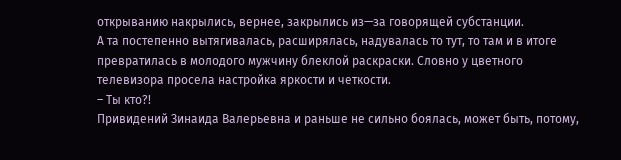открыванию накрылись, вернее, закрылись из—за говорящей субстанции.
А та постепенно вытягивалась, расширялась, надувалась то тут, то там и в итоге превратилась в молодого мужчину блеклой раскраски. Словно у цветного телевизора просела настройка яркости и четкости.
– Ты кто?!
Привидений Зинаида Валерьевна и раньше не сильно боялась, может быть, потому,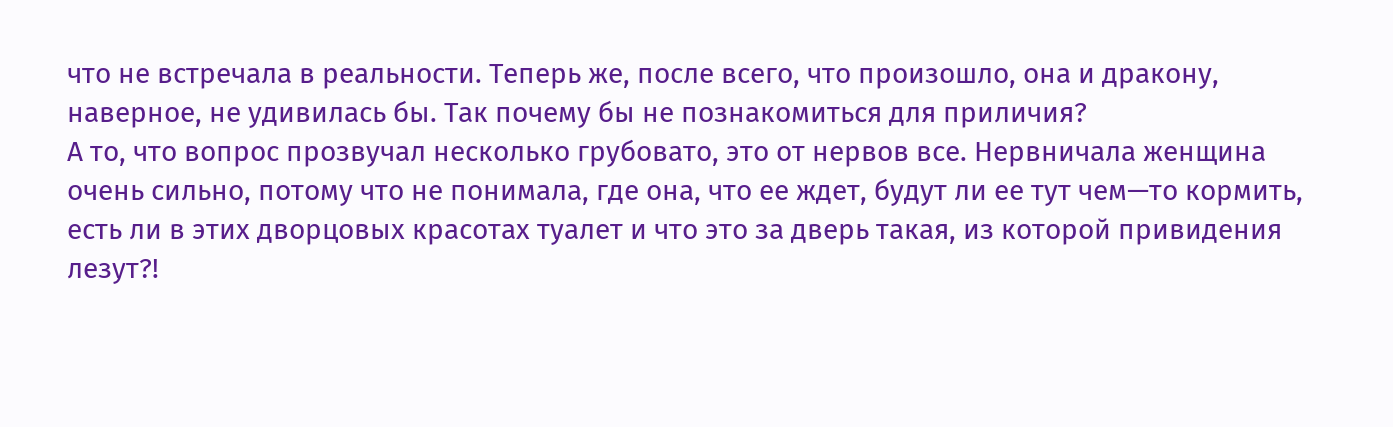что не встречала в реальности. Теперь же, после всего, что произошло, она и дракону, наверное, не удивилась бы. Так почему бы не познакомиться для приличия?
А то, что вопрос прозвучал несколько грубовато, это от нервов все. Нервничала женщина очень сильно, потому что не понимала, где она, что ее ждет, будут ли ее тут чем—то кормить, есть ли в этих дворцовых красотах туалет и что это за дверь такая, из которой привидения лезут?!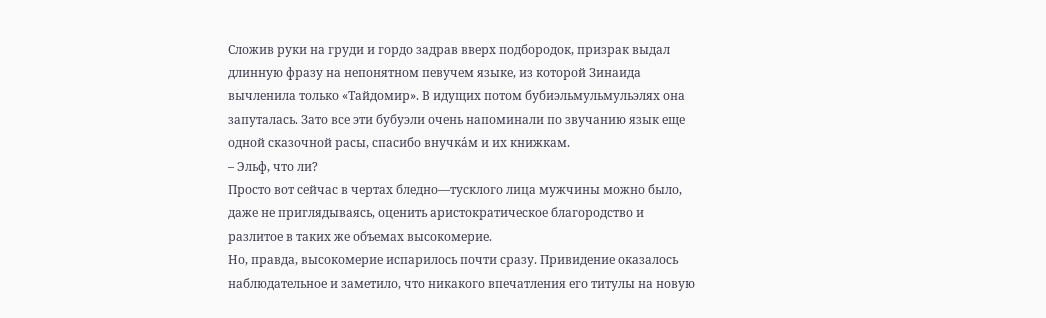Сложив руки на груди и гордо задрав вверх подбородок, призрак выдал длинную фразу на непонятном певучем языке, из которой Зинаида вычленила только «Тайдомир». В идущих потом бубиэльмульмульэлях она запуталась. Зато все эти бубуэли очень напоминали по звучанию язык еще одной сказочной расы, спасибо внучка́м и их книжкам.
– Эльф, что ли?
Просто вот сейчас в чертах бледно—тусклого лица мужчины можно было, даже не приглядываясь, оценить аристократическое благородство и разлитое в таких же объемах высокомерие.
Но, правда, высокомерие испарилось почти сразу. Привидение оказалось наблюдательное и заметило, что никакого впечатления его титулы на новую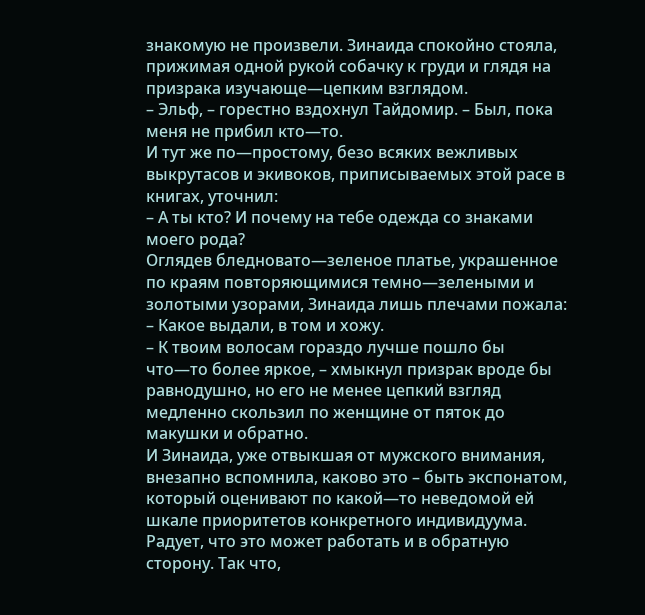знакомую не произвели. Зинаида спокойно стояла, прижимая одной рукой собачку к груди и глядя на призрака изучающе—цепким взглядом.
– Эльф, – горестно вздохнул Тайдомир. – Был, пока меня не прибил кто—то.
И тут же по—простому, безо всяких вежливых выкрутасов и экивоков, приписываемых этой расе в книгах, уточнил:
– А ты кто? И почему на тебе одежда со знаками моего рода?
Оглядев бледновато—зеленое платье, украшенное по краям повторяющимися темно—зелеными и золотыми узорами, Зинаида лишь плечами пожала:
– Какое выдали, в том и хожу.
– К твоим волосам гораздо лучше пошло бы что—то более яркое, – хмыкнул призрак вроде бы равнодушно, но его не менее цепкий взгляд медленно скользил по женщине от пяток до макушки и обратно.
И Зинаида, уже отвыкшая от мужского внимания, внезапно вспомнила, каково это – быть экспонатом, который оценивают по какой—то неведомой ей шкале приоритетов конкретного индивидуума.
Радует, что это может работать и в обратную сторону. Так что,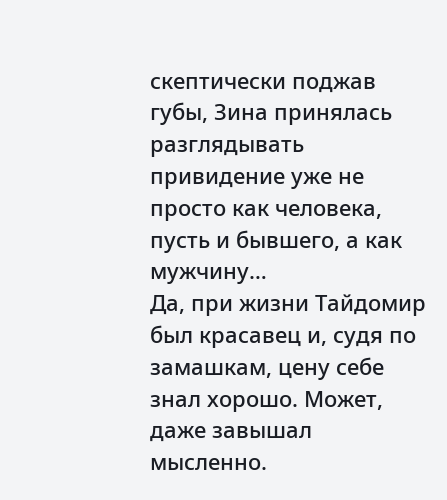скептически поджав губы, Зина принялась разглядывать привидение уже не просто как человека, пусть и бывшего, а как мужчину…
Да, при жизни Тайдомир был красавец и, судя по замашкам, цену себе знал хорошо. Может, даже завышал мысленно.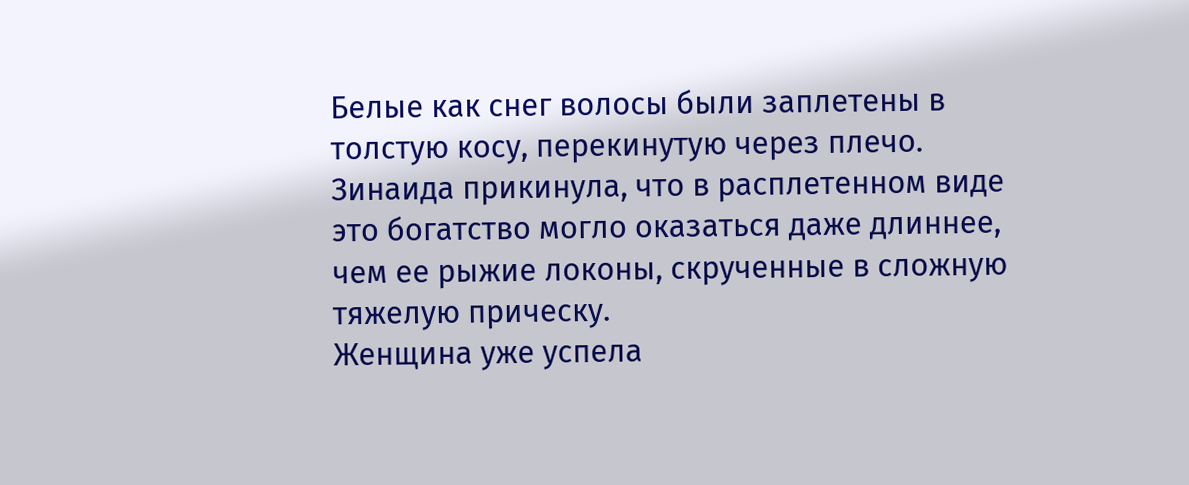Белые как снег волосы были заплетены в толстую косу, перекинутую через плечо. Зинаида прикинула, что в расплетенном виде это богатство могло оказаться даже длиннее, чем ее рыжие локоны, скрученные в сложную тяжелую прическу.
Женщина уже успела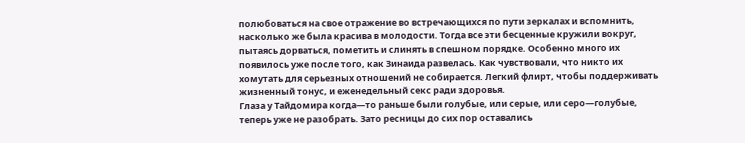полюбоваться на свое отражение во встречающихся по пути зеркалах и вспомнить, насколько же была красива в молодости. Тогда все эти бесценные кружили вокруг, пытаясь дорваться, пометить и слинять в спешном порядке. Особенно много их появилось уже после того, как Зинаида развелась. Как чувствовали, что никто их хомутать для серьезных отношений не собирается. Легкий флирт, чтобы поддерживать жизненный тонус, и еженедельный секс ради здоровья.
Глаза у Тайдомира когда—то раньше были голубые, или серые, или серо—голубые, теперь уже не разобрать. Зато ресницы до сих пор оставались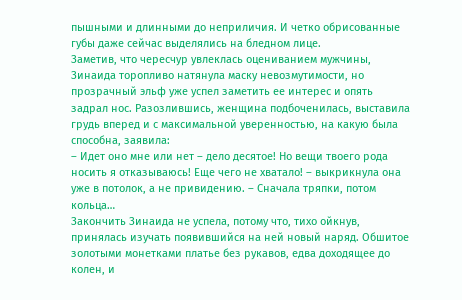пышными и длинными до неприличия. И четко обрисованные губы даже сейчас выделялись на бледном лице.
Заметив, что чересчур увлеклась оцениванием мужчины, Зинаида торопливо натянула маску невозмутимости, но прозрачный эльф уже успел заметить ее интерес и опять задрал нос. Разозлившись, женщина подбоченилась, выставила грудь вперед и с максимальной уверенностью, на какую была способна, заявила:
– Идет оно мне или нет – дело десятое! Но вещи твоего рода носить я отказываюсь! Еще чего не хватало! – выкрикнула она уже в потолок, а не привидению. – Сначала тряпки, потом кольца…
Закончить Зинаида не успела, потому что, тихо ойкнув, принялась изучать появившийся на ней новый наряд. Обшитое золотыми монетками платье без рукавов, едва доходящее до колен, и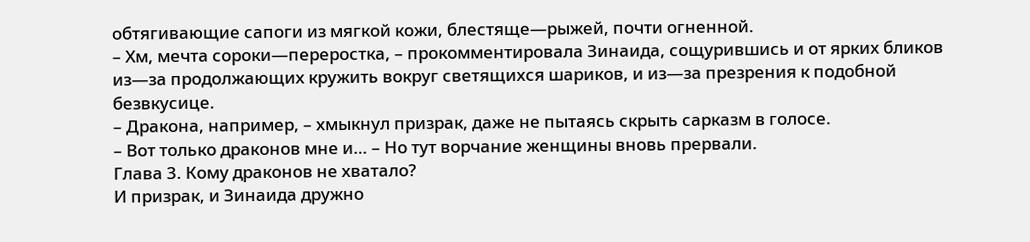обтягивающие сапоги из мягкой кожи, блестяще—рыжей, почти огненной.
– Хм, мечта сороки—переростка, – прокомментировала Зинаида, сощурившись и от ярких бликов из—за продолжающих кружить вокруг светящихся шариков, и из—за презрения к подобной безвкусице.
– Дракона, например, – хмыкнул призрак, даже не пытаясь скрыть сарказм в голосе.
– Вот только драконов мне и… – Но тут ворчание женщины вновь прервали.
Глава 3. Кому драконов не хватало?
И призрак, и Зинаида дружно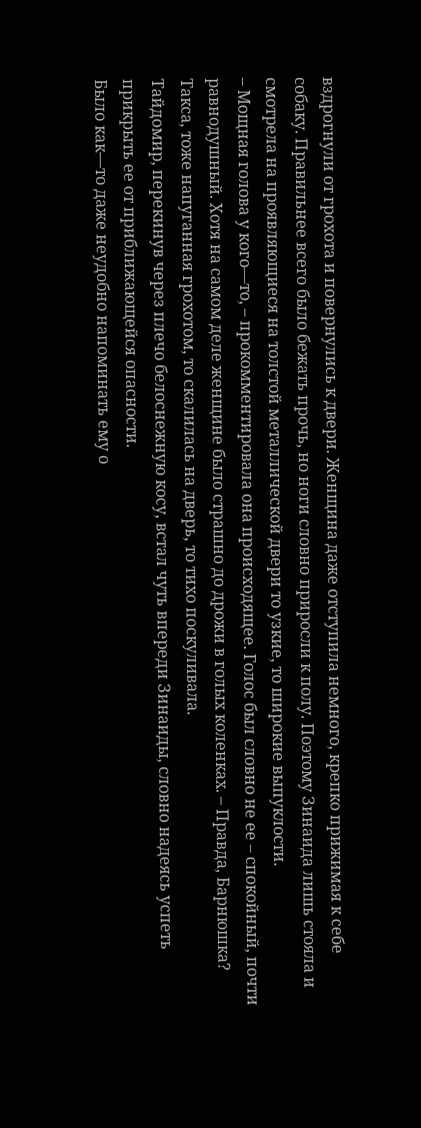вздрогнули от грохота и повернулись к двери. Женщина даже отступила немного, крепко прижимая к себе собаку. Правильнее всего было бежать прочь, но ноги словно приросли к полу. Поэтому Зинаида лишь стояла и смотрела на проявляющиеся на толстой металлической двери то узкие, то широкие выпуклости.
– Мощная голова у кого—то, – прокомментировала она происходящее. Голос был словно не ее – спокойный, почти равнодушный. Хотя на самом деле женщине было страшно до дрожи в голых коленках. – Правда, Барнюшка?
Такса, тоже напуганная грохотом, то скалилась на дверь, то тихо поскуливала.
Тайдомир, перекинув через плечо белоснежную косу, встал чуть впереди Зинаиды, словно надеясь успеть прикрыть ее от приближающейся опасности.
Было как—то даже неудобно напоминать ему о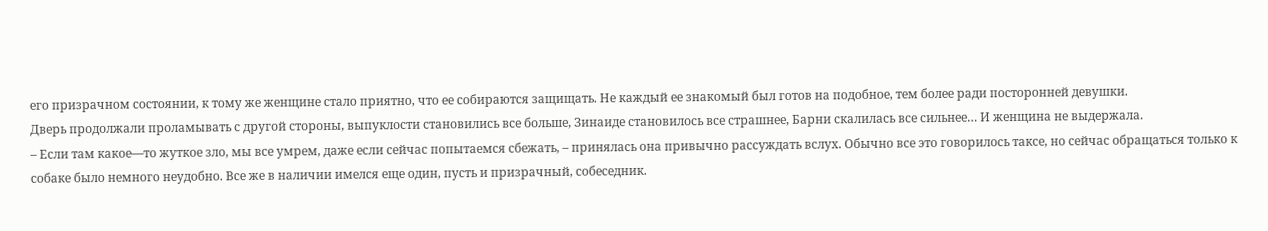его призрачном состоянии, к тому же женщине стало приятно, что ее собираются защищать. Не каждый ее знакомый был готов на подобное, тем более ради посторонней девушки.
Дверь продолжали проламывать с другой стороны, выпуклости становились все больше, Зинаиде становилось все страшнее, Барни скалилась все сильнее… И женщина не выдержала.
– Если там какое—то жуткое зло, мы все умрем, даже если сейчас попытаемся сбежать, – принялась она привычно рассуждать вслух. Обычно все это говорилось таксе, но сейчас обращаться только к собаке было немного неудобно. Все же в наличии имелся еще один, пусть и призрачный, собеседник.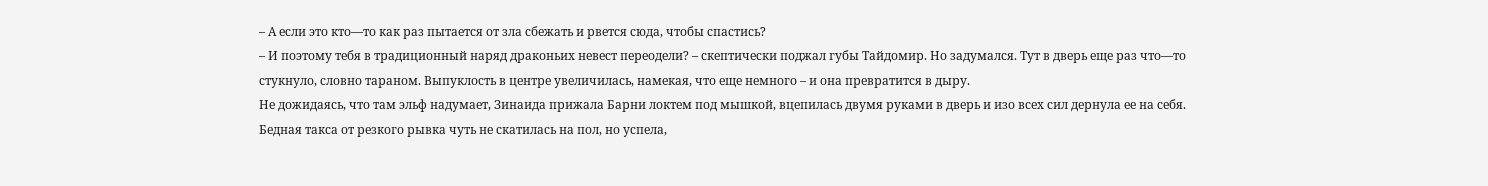– А если это кто—то как раз пытается от зла сбежать и рвется сюда, чтобы спастись?
– И поэтому тебя в традиционный наряд драконьих невест переодели? – скептически поджал губы Тайдомир. Но задумался. Тут в дверь еще раз что—то стукнуло, словно тараном. Выпуклость в центре увеличилась, намекая, что еще немного – и она превратится в дыру.
Не дожидаясь, что там эльф надумает, Зинаида прижала Барни локтем под мышкой, вцепилась двумя руками в дверь и изо всех сил дернула ее на себя.
Бедная такса от резкого рывка чуть не скатилась на пол, но успела,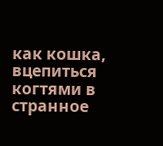как кошка, вцепиться когтями в странное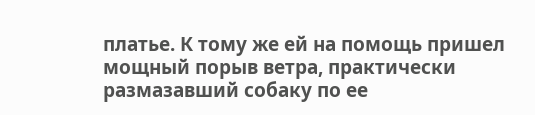платье. К тому же ей на помощь пришел мощный порыв ветра, практически размазавший собаку по ее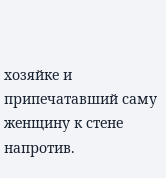хозяйке и припечатавший саму женщину к стене напротив.